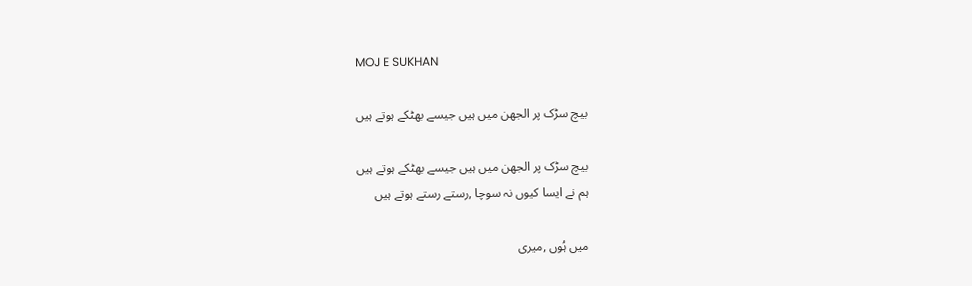MOJ E SUKHAN

بیچ سڑک پر الجھن میں ہیں جیسے بھٹکے ہوتے ہیں

بیچ سڑک پر الجھن میں ہیں جیسے بھٹکے ہوتے ہیں
ہم نے ایسا کیوں نہ سوچا ,رستے رستے ہوتے ہیں

میں ہُوں ,میری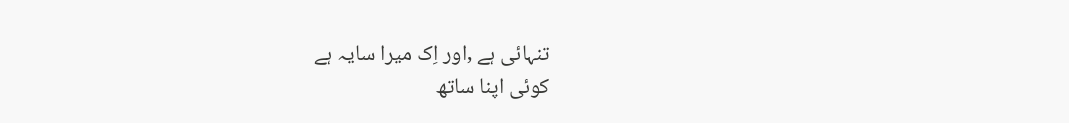تنہائی ہے ,اور اِک میرا سایہ ہے
کوئی اپنا ساتھ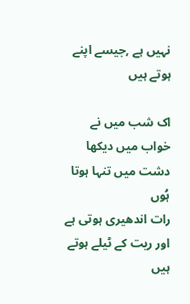نہیں ہے ,جیسے اپنے ہوتے ہیں

اک شب میں نے خواب میں دیکھا دشت میں تنہا ہوتا ہُوں
رات اندھیری ہوتی ہے اور ریت کے ٹیلے ہوتے ہیں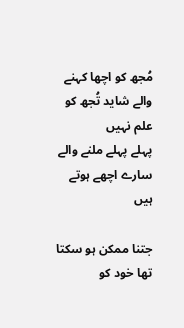مُجھ کو اچھا کہنے والے شاید تُجھ کو علم نہیں
پہلے پہلے ملنے والے سارے اچھے ہوتے ہیں

جتنا ممکن ہو سکتا تھا خود کو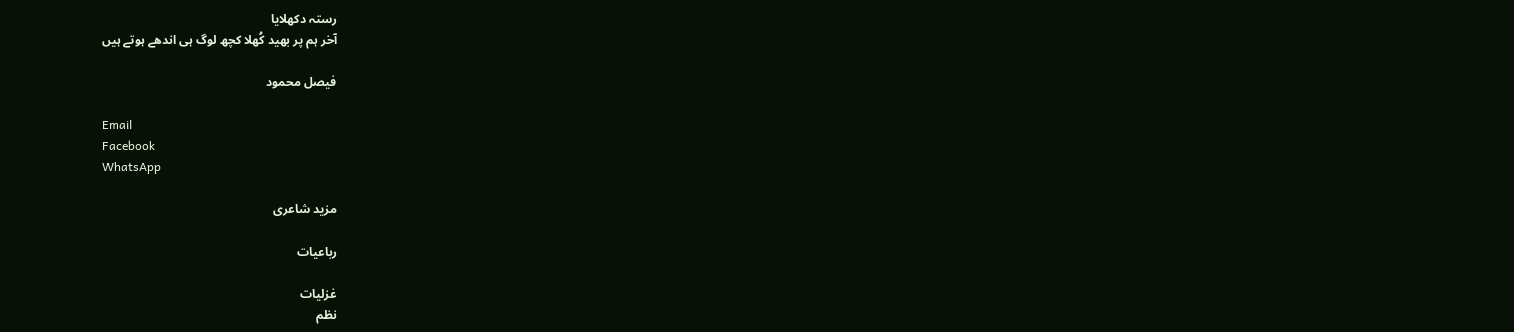رستہ دکھلایا
آخر ہم پر بھید کُھلا کچھ لوگ ہی اندھے ہوتے ہیں

فیصل محمود

Email
Facebook
WhatsApp

مزید شاعری

رباعیات

غزلیات
نظم